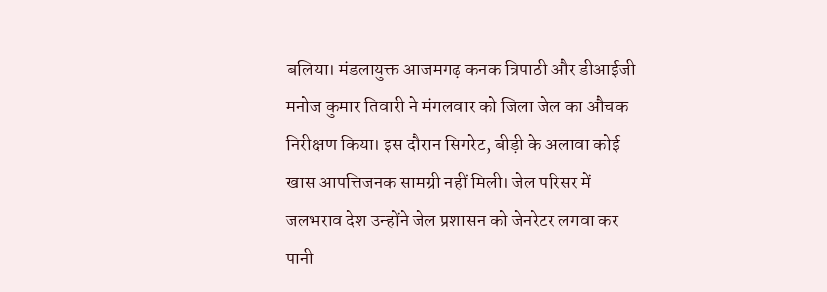बलिया। मंडलायुक्त आजमगढ़ कनक त्रिपाठी और डीआईजी मनोज कुमार तिवारी ने मंगलवार को जिला जेल का औचक निरीक्षण किया। इस दौरान सिगरेट, बीड़ी के अलावा कोई खास आपत्तिजनक सामग्री नहीं मिली। जेल परिसर में जलभराव देश उन्होंने जेल प्रशासन को जेनरेटर लगवा कर पानी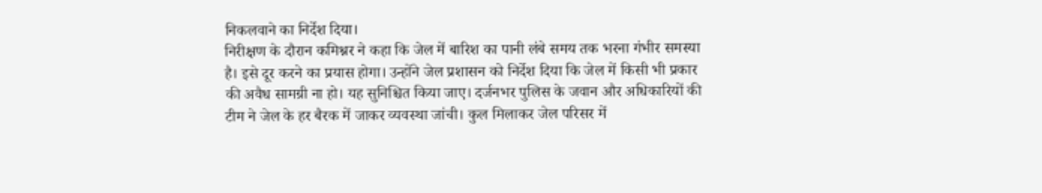निकलवाने का निर्देश दिया।
निरीक्षण के दौरान कमिश्नर ने कहा कि जेल में बारिश का पानी लंबे समय तक भरना गंभीर समस्या है। इसे दूर करने का प्रयास होगा। उन्होंने जेल प्रशासन को निर्देश दिया कि जेल में किसी भी प्रकार की अवैध सामग्री ना हो। यह सुनिश्चित किया जाए। दर्जनभर पुलिस के जवान और अधिकारियों की टीम ने जेल के हर बैरक में जाकर व्यवस्था जांची। कुल मिलाकर जेल परिसर में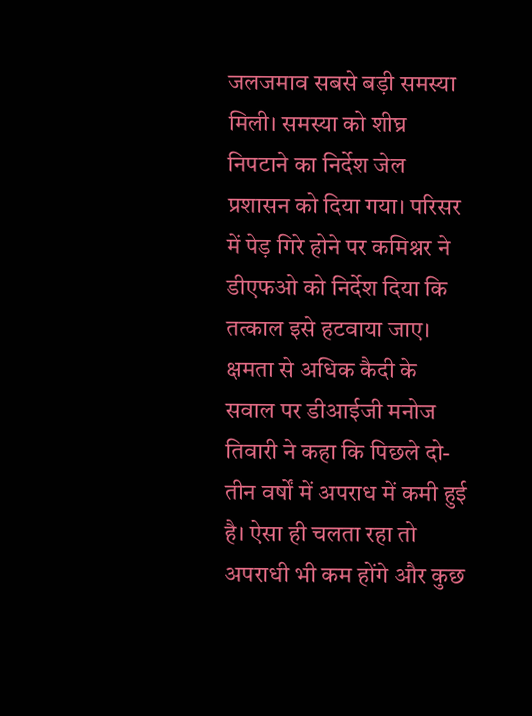जलजमाव सबसे बड़ी समस्या मिली। समस्या को शीघ्र निपटाने का निर्देश जेल प्रशासन को दिया गया। परिसर में पेड़ गिरे होने पर कमिश्नर ने डीएफओ को निर्देश दिया कि तत्काल इसे हटवाया जाए।
क्षमता से अधिक कैदी के सवाल पर डीआईजी मनोज तिवारी ने कहा कि पिछले दो-तीन वर्षों में अपराध में कमी हुई है। ऐसा ही चलता रहा तो अपराधी भी कम होंगे और कुछ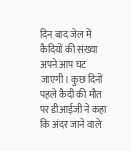दिन बाद जेल में कैदियों की संख्या अपने आप घट जाएगी। कुछ दिनों पहले कैदी की मौत पर डीआईजी ने कहा कि अंदर जाने वाले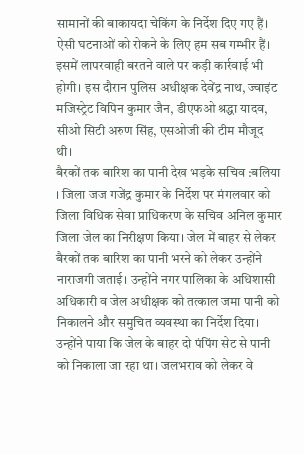सामानों की बाकायदा चेकिंग के निर्देश दिए गए हैं। ऐसी घटनाओं को रोकने के लिए हम सब गम्भीर हैं। इसमें लापरवाही बरतने वाले पर कड़ी कार्रवाई भी होगी। इस दौरान पुलिस अधीक्षक देवेंद्र नाथ, ज्वाइंट मजिस्ट्रेट विपिन कुमार जैन, डीएफओ श्रद्धा यादव, सीओ सिटी अरुण सिंह, एसओजी की टीम मौजूद थी।
बैरकों तक बारिश का पानी देख भड़के सचिव :बलिया । जिला जज गजेंद्र कुमार के निर्देश पर मंगलवार को जिला विधिक सेवा प्राधिकरण के सचिव अनिल कुमार जिला जेल का निरीक्षण किया। जेल में बाहर से लेकर बैरकों तक बारिश का पानी भरने को लेकर उन्होंने नाराजगी जताई। उन्होंने नगर पालिका के अधिशासी अधिकारी व जेल अधीक्षक को तत्काल जमा पानी को निकालने और समुचित व्यवस्था का निर्देश दिया। उन्होंने पाया कि जेल के बाहर दो पंपिंग सेट से पानी को निकाला जा रहा था। जलभराव को लेकर वे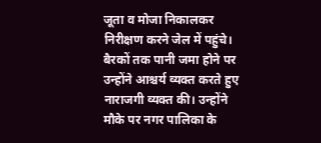जूता व मोजा निकालकर निरीक्षण करने जेल में पहुंचे। बैरकों तक पानी जमा होने पर उन्होंने आश्चर्य व्यक्त करते हुए नाराजगी व्यक्त की। उन्होंने मौके पर नगर पालिका के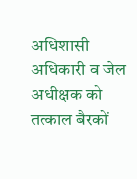अधिशासी अधिकारी व जेल अधीक्षक को तत्काल बैरकों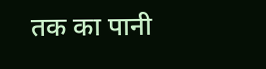तक का पानी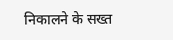निकालने के सख्त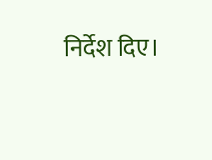निर्देश दिए।